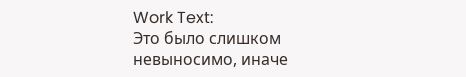Work Text:
Это было слишком невыносимо, иначе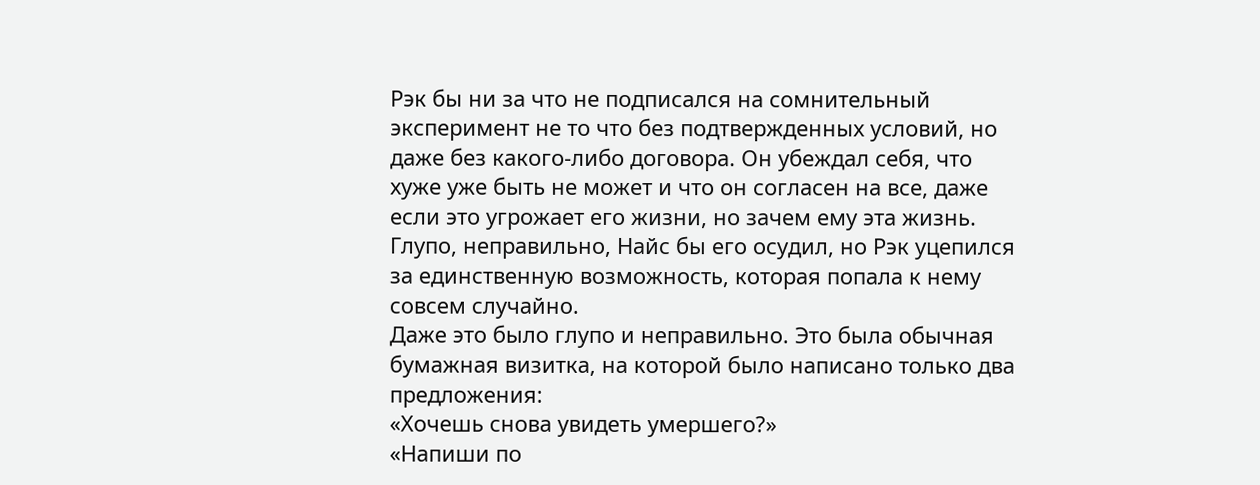Рэк бы ни за что не подписался на сомнительный эксперимент не то что без подтвержденных условий, но даже без какого-либо договора. Он убеждал себя, что хуже уже быть не может и что он согласен на все, даже если это угрожает его жизни, но зачем ему эта жизнь. Глупо, неправильно, Найс бы его осудил, но Рэк уцепился за единственную возможность, которая попала к нему совсем случайно.
Даже это было глупо и неправильно. Это была обычная бумажная визитка, на которой было написано только два предложения:
«Хочешь снова увидеть умершего?»
«Напиши по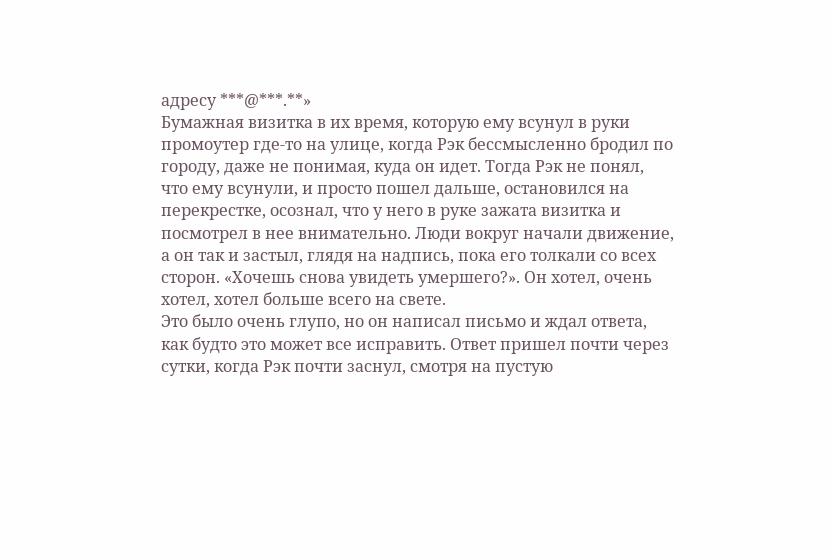адресу ***@***.**»
Бумажная визитка в их время, которую ему всунул в руки промоутер где-то на улице, когда Рэк бессмысленно бродил по городу, даже не понимая, куда он идет. Тогда Рэк не понял, что ему всунули, и просто пошел дальше, остановился на перекрестке, осознал, что у него в руке зажата визитка и посмотрел в нее внимательно. Люди вокруг начали движение, а он так и застыл, глядя на надпись, пока его толкали со всех сторон. «Хочешь снова увидеть умершего?». Он хотел, очень хотел, хотел больше всего на свете.
Это было очень глупо, но он написал письмо и ждал ответа, как будто это может все исправить. Ответ пришел почти через сутки, когда Рэк почти заснул, смотря на пустую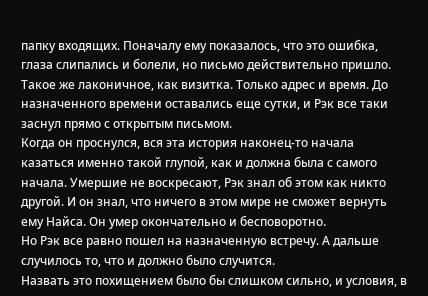папку входящих. Поначалу ему показалось, что это ошибка, глаза слипались и болели, но письмо действительно пришло.
Такое же лаконичное, как визитка. Только адрес и время. До назначенного времени оставались еще сутки, и Рэк все таки заснул прямо с открытым письмом.
Когда он проснулся, вся эта история наконец-то начала казаться именно такой глупой, как и должна была с самого начала. Умершие не воскресают, Рэк знал об этом как никто другой. И он знал, что ничего в этом мире не сможет вернуть ему Найса. Он умер окончательно и бесповоротно.
Но Рэк все равно пошел на назначенную встречу. А дальше случилось то, что и должно было случится.
Назвать это похищением было бы слишком сильно, и условия, в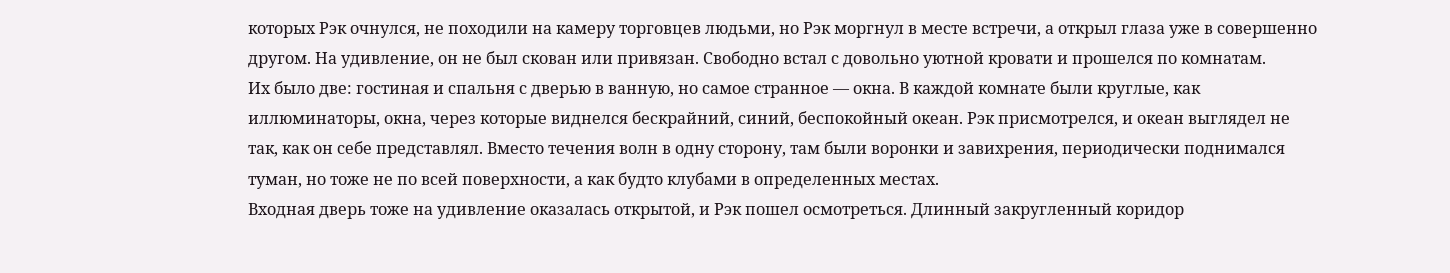которых Рэк очнулся, не походили на камеру торговцев людьми, но Рэк моргнул в месте встречи, а открыл глаза уже в совершенно другом. На удивление, он не был скован или привязан. Свободно встал с довольно уютной кровати и прошелся по комнатам.
Их было две: гостиная и спальня с дверью в ванную, но самое странное — окна. В каждой комнате были круглые, как иллюминаторы, окна, через которые виднелся бескрайний, синий, беспокойный океан. Рэк присмотрелся, и океан выглядел не так, как он себе представлял. Вместо течения волн в одну сторону, там были воронки и завихрения, периодически поднимался туман, но тоже не по всей поверхности, а как будто клубами в определенных местах.
Входная дверь тоже на удивление оказалась открытой, и Рэк пошел осмотреться. Длинный закругленный коридор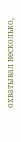охватывал несколько,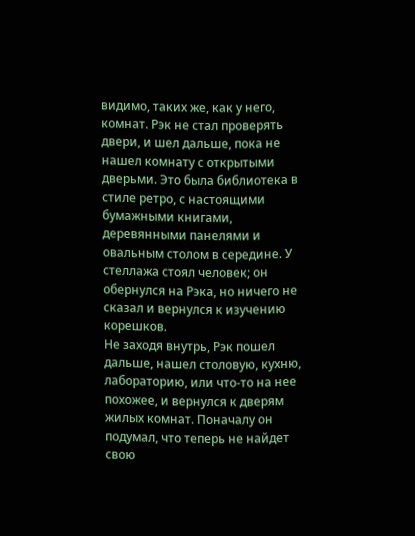видимо, таких же, как у него, комнат. Рэк не стал проверять двери, и шел дальше, пока не нашел комнату с открытыми дверьми. Это была библиотека в стиле ретро, с настоящими бумажными книгами, деревянными панелями и овальным столом в середине. У стеллажа стоял человек; он обернулся на Рэка, но ничего не сказал и вернулся к изучению корешков.
Не заходя внутрь, Рэк пошел дальше, нашел столовую, кухню, лабораторию, или что-то на нее похожее, и вернулся к дверям жилых комнат. Поначалу он подумал, что теперь не найдет свою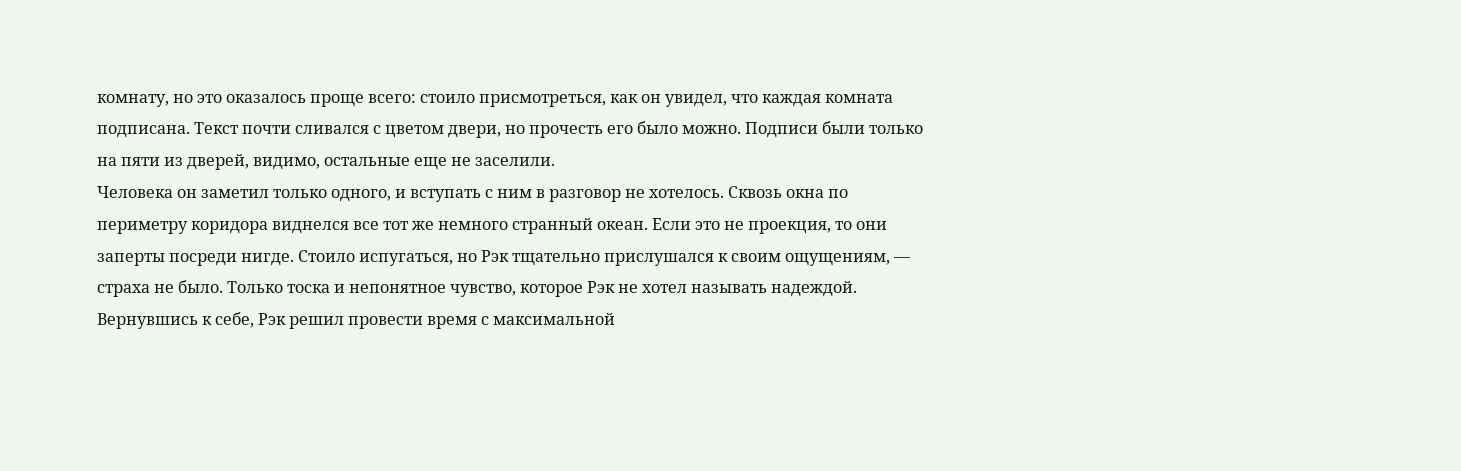комнату, но это оказалось проще всего: стоило присмотреться, как он увидел, что каждая комната подписана. Текст почти сливался с цветом двери, но прочесть его было можно. Подписи были только на пяти из дверей, видимо, остальные еще не заселили.
Человека он заметил только одного, и вступать с ним в разговор не хотелось. Сквозь окна по периметру коридора виднелся все тот же немного странный океан. Если это не проекция, то они заперты посреди нигде. Стоило испугаться, но Рэк тщательно прислушался к своим ощущениям, — страха не было. Только тоска и непонятное чувство, которое Рэк не хотел называть надеждой.
Вернувшись к себе, Рэк решил провести время с максимальной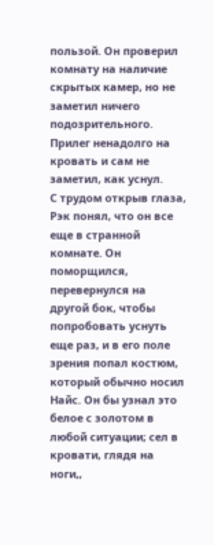пользой. Он проверил комнату на наличие скрытых камер, но не заметил ничего подозрительного. Прилег ненадолго на кровать и сам не заметил, как уснул.
С трудом открыв глаза, Рэк понял, что он все еще в странной комнате. Он поморщился, перевернулся на другой бок, чтобы попробовать уснуть еще раз, и в его поле зрения попал костюм, который обычно носил Найс. Он бы узнал это белое с золотом в любой ситуации; сел в кровати, глядя на ноги,,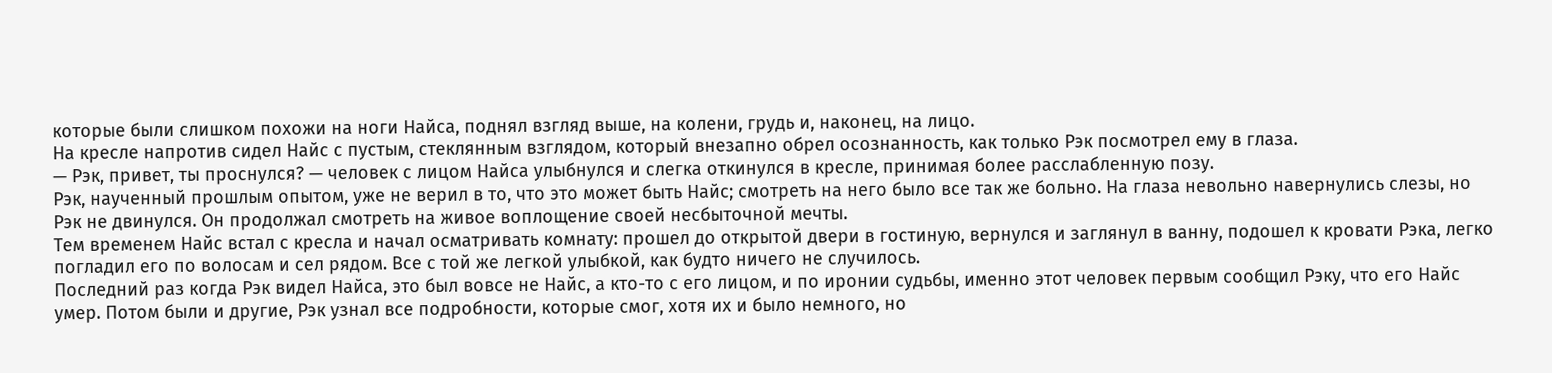которые были слишком похожи на ноги Найса, поднял взгляд выше, на колени, грудь и, наконец, на лицо.
На кресле напротив сидел Найс с пустым, стеклянным взглядом, который внезапно обрел осознанность, как только Рэк посмотрел ему в глаза.
— Рэк, привет, ты проснулся? — человек с лицом Найса улыбнулся и слегка откинулся в кресле, принимая более расслабленную позу.
Рэк, наученный прошлым опытом, уже не верил в то, что это может быть Найс; смотреть на него было все так же больно. На глаза невольно навернулись слезы, но Рэк не двинулся. Он продолжал смотреть на живое воплощение своей несбыточной мечты.
Тем временем Найс встал с кресла и начал осматривать комнату: прошел до открытой двери в гостиную, вернулся и заглянул в ванну, подошел к кровати Рэка, легко погладил его по волосам и сел рядом. Все с той же легкой улыбкой, как будто ничего не случилось.
Последний раз когда Рэк видел Найса, это был вовсе не Найс, а кто-то с его лицом, и по иронии судьбы, именно этот человек первым сообщил Рэку, что его Найс умер. Потом были и другие, Рэк узнал все подробности, которые смог, хотя их и было немного, но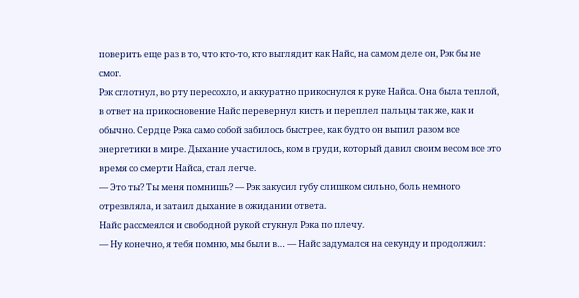поверить еще раз в то, что кто-то, кто выглядит как Найс, на самом деле он, Рэк бы не смог.
Рэк сглотнул, во рту пересохло, и аккуратно прикоснулся к руке Найса. Она была теплой, в ответ на прикосновение Найс перевернул кисть и переплел пальцы так же, как и обычно. Сердце Рэка само собой забилось быстрее, как будто он выпил разом все энергетики в мире. Дыхание участилось, ком в груди, который давил своим весом все это время со смерти Найса, стал легче.
— Это ты? Ты меня помнишь? — Рэк закусил губу слишком сильно, боль немного отрезвляла, и затаил дыхание в ожидании ответа.
Найс рассмеялся и свободной рукой стукнул Рэка по плечу.
— Ну конечно, я тебя помню, мы были в… — Найс задумался на секунду и продолжил: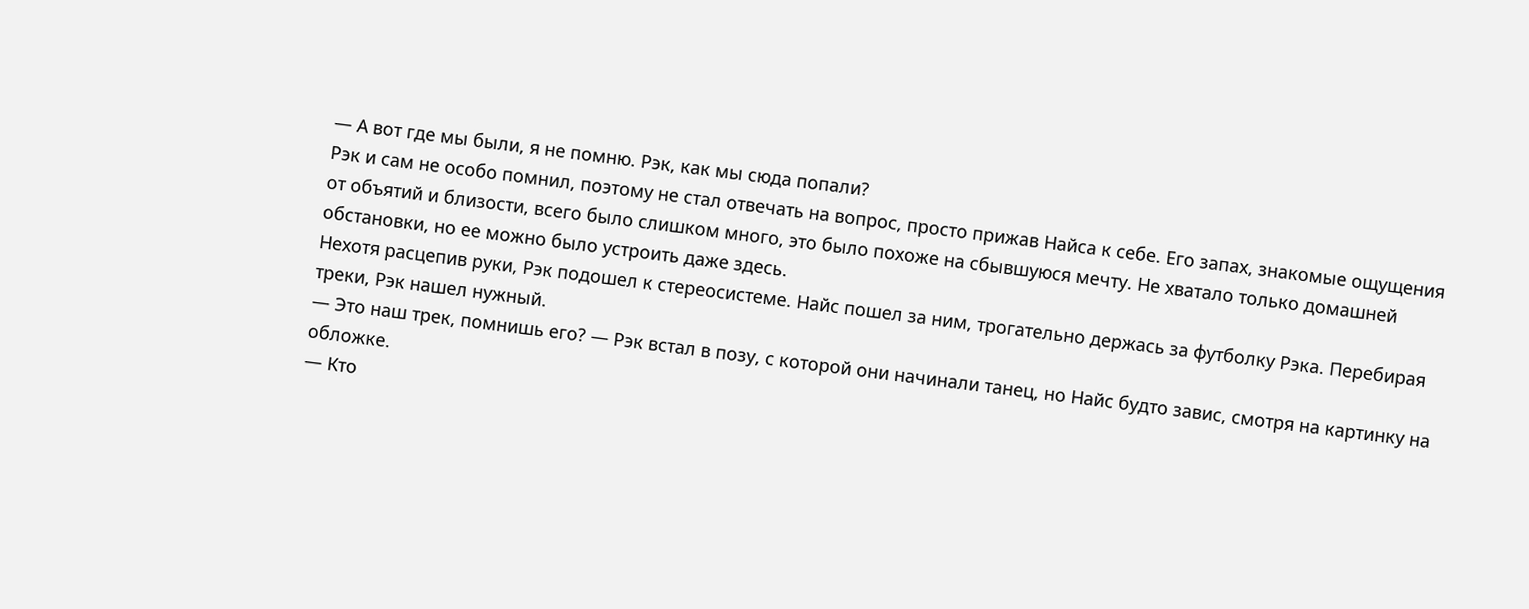— А вот где мы были, я не помню. Рэк, как мы сюда попали?
Рэк и сам не особо помнил, поэтому не стал отвечать на вопрос, просто прижав Найса к себе. Его запах, знакомые ощущения от объятий и близости, всего было слишком много, это было похоже на сбывшуюся мечту. Не хватало только домашней обстановки, но ее можно было устроить даже здесь.
Нехотя расцепив руки, Рэк подошел к стереосистеме. Найс пошел за ним, трогательно держась за футболку Рэка. Перебирая треки, Рэк нашел нужный.
— Это наш трек, помнишь его? — Рэк встал в позу, с которой они начинали танец, но Найс будто завис, смотря на картинку на обложке.
— Кто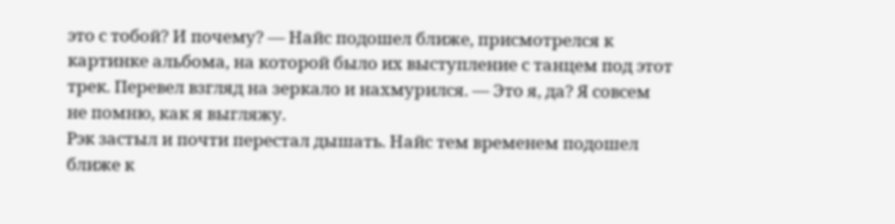это с тобой? И почему? — Найс подошел ближе, присмотрелся к картинке альбома, на которой было их выступление с танцем под этот трек. Перевел взгляд на зеркало и нахмурился. — Это я, да? Я совсем не помню, как я выгляжу.
Рэк застыл и почти перестал дышать. Найс тем временем подошел ближе к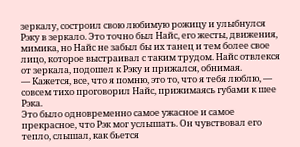зеркалу, состроил свою любимую рожицу и улыбнулся Рэку в зеркало. Это точно был Найс, его жесты, движения, мимика, но Найс не забыл бы их танец и тем более свое лицо, которое выстраивал с таким трудом. Найс отвлекся от зеркала, подошел к Рэку и прижался, обнимая.
— Кажется, все, что я помню, это то, что я тебя люблю, — совсем тихо проговорил Найс, прижимаясь губами к шее Рэка.
Это было одновременно самое ужасное и самое прекрасное, что Рэк мог услышать. Он чувствовал его тепло, слышал, как бьется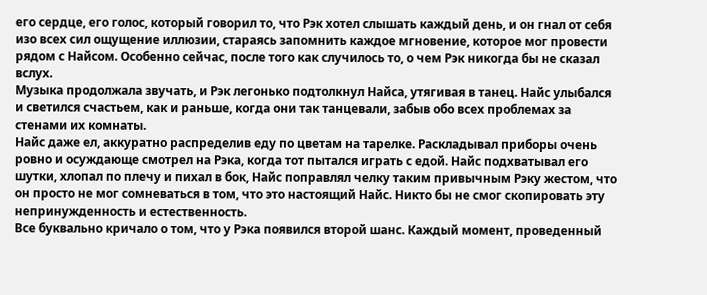его сердце, его голос, который говорил то, что Рэк хотел слышать каждый день, и он гнал от себя изо всех сил ощущение иллюзии, стараясь запомнить каждое мгновение, которое мог провести рядом с Найсом. Особенно сейчас, после того как случилось то, о чем Рэк никогда бы не сказал вслух.
Музыка продолжала звучать, и Рэк легонько подтолкнул Найса, утягивая в танец. Найс улыбался и светился счастьем, как и раньше, когда они так танцевали, забыв обо всех проблемах за стенами их комнаты.
Найс даже ел, аккуратно распределив еду по цветам на тарелке. Раскладывал приборы очень ровно и осуждающе смотрел на Рэка, когда тот пытался играть с едой. Найс подхватывал его шутки, хлопал по плечу и пихал в бок, Найс поправлял челку таким привычным Рэку жестом, что он просто не мог сомневаться в том, что это настоящий Найс. Никто бы не смог скопировать эту непринужденность и естественность.
Все буквально кричало о том, что у Рэка появился второй шанс. Каждый момент, проведенный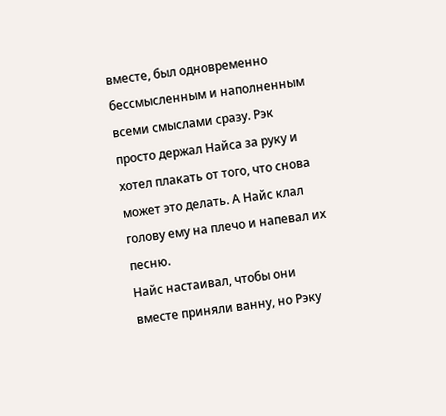вместе, был одновременно бессмысленным и наполненным всеми смыслами сразу. Рэк просто держал Найса за руку и хотел плакать от того, что снова может это делать. А Найс клал голову ему на плечо и напевал их песню.
Найс настаивал, чтобы они вместе приняли ванну, но Рэку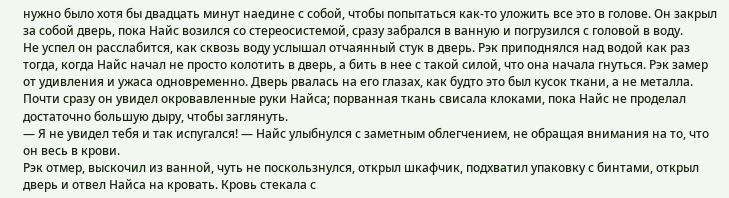нужно было хотя бы двадцать минут наедине с собой, чтобы попытаться как-то уложить все это в голове. Он закрыл за собой дверь, пока Найс возился со стереосистемой, сразу забрался в ванную и погрузился с головой в воду.
Не успел он расслабится, как сквозь воду услышал отчаянный стук в дверь. Рэк приподнялся над водой как раз тогда, когда Найс начал не просто колотить в дверь, а бить в нее с такой силой, что она начала гнуться. Рэк замер от удивления и ужаса одновременно. Дверь рвалась на его глазах, как будто это был кусок ткани, а не металла. Почти сразу он увидел окровавленные руки Найса; порванная ткань свисала клоками, пока Найс не проделал достаточно большую дыру, чтобы заглянуть.
— Я не увидел тебя и так испугался! — Найс улыбнулся с заметным облегчением, не обращая внимания на то, что он весь в крови.
Рэк отмер, выскочил из ванной, чуть не поскользнулся, открыл шкафчик, подхватил упаковку с бинтами, открыл дверь и отвел Найса на кровать. Кровь стекала с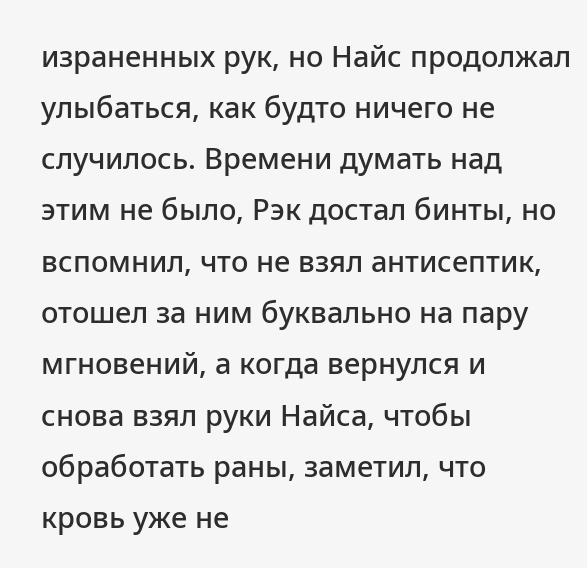израненных рук, но Найс продолжал улыбаться, как будто ничего не случилось. Времени думать над этим не было, Рэк достал бинты, но вспомнил, что не взял антисептик, отошел за ним буквально на пару мгновений, а когда вернулся и снова взял руки Найса, чтобы обработать раны, заметил, что кровь уже не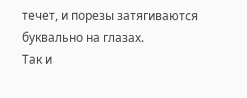течет, и порезы затягиваются буквально на глазах.
Так и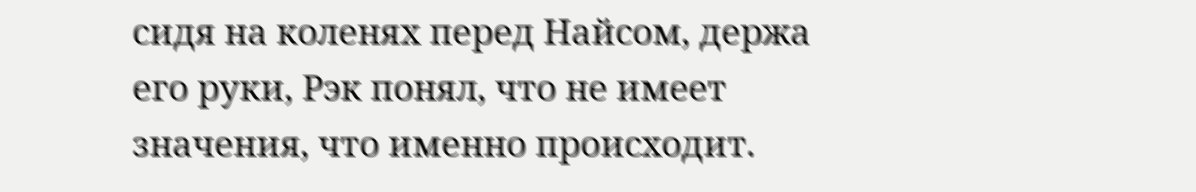сидя на коленях перед Найсом, держа его руки, Рэк понял, что не имеет значения, что именно происходит.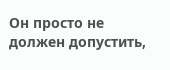Он просто не должен допустить,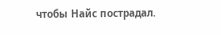чтобы Найс пострадал.